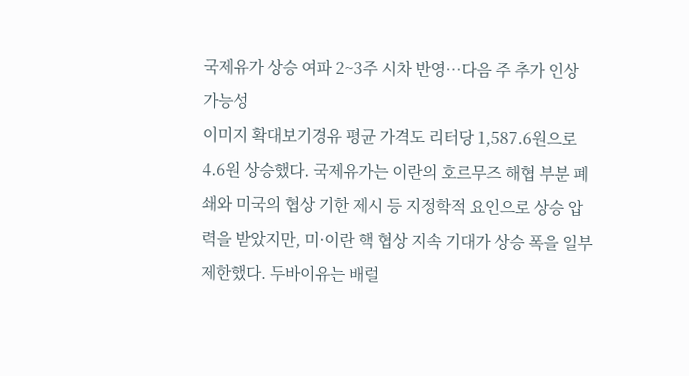국제유가 상승 여파 2~3주 시차 반영…다음 주 추가 인상 가능성
이미지 확대보기경유 평균 가격도 리터당 1,587.6원으로 4.6원 상승했다. 국제유가는 이란의 호르무즈 해협 부분 폐쇄와 미국의 협상 기한 제시 등 지정학적 요인으로 상승 압력을 받았지만, 미·이란 핵 협상 지속 기대가 상승 폭을 일부 제한했다. 두바이유는 배럴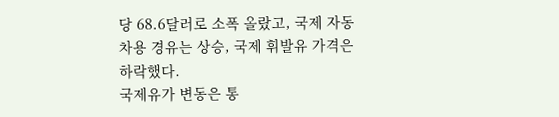당 68.6달러로 소폭 올랐고, 국제 자동차용 경유는 상승, 국제 휘발유 가격은 하락했다.
국제유가 변동은 통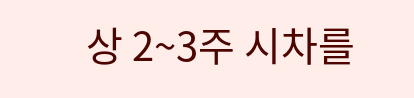상 2~3주 시차를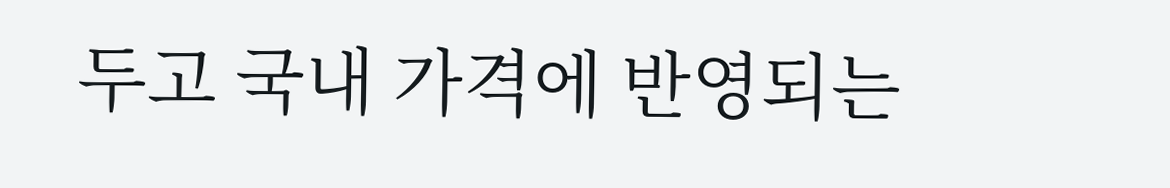두고 국내 가격에 반영되는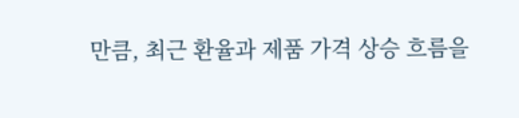만큼, 최근 환율과 제품 가격 상승 흐름을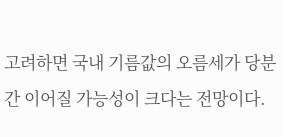고려하면 국내 기름값의 오름세가 당분간 이어질 가능성이 크다는 전망이다.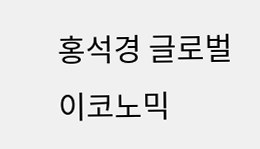홍석경 글로벌이코노믹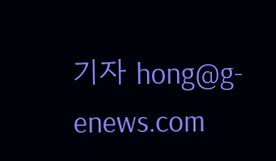기자 hong@g-enews.com